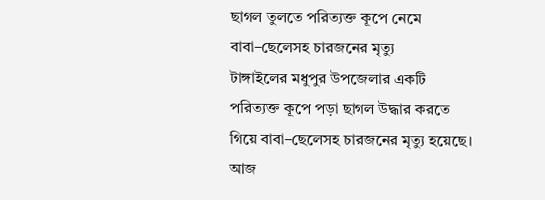ছাগল তুলতে পরিত্যক্ত কূপে নেমে বাবা–ছেলেসহ চারজনের মৃত্যু
টাঙ্গাইলের মধুপুর উপজেলার একটি পরিত্যক্ত কূপে পড়া ছাগল উদ্ধার করতে গিয়ে বাবা–ছেলেসহ চারজনের মৃত্যু হয়েছে। আজ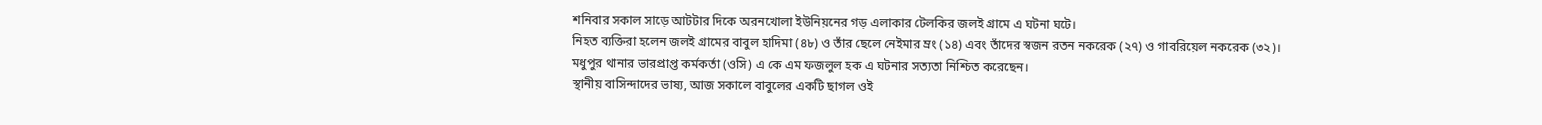শনিবার সকাল সাড়ে আটটার দিকে অরনখোলা ইউনিয়নের গড় এলাকার টেলকির জলই গ্রামে এ ঘটনা ঘটে।
নিহত ব্যক্তিরা হলেন জলই গ্রামের বাবুল হাদিমা (৪৮) ও তাঁর ছেলে নেইমার ম্রং (১৪) এবং তাঁদের স্বজন রতন নকরেক (২৭) ও গাবরিয়েল নকরেক (৩২)।
মধুপুর থানার ভারপ্রাপ্ত কর্মকর্তা (ওসি) এ কে এম ফজলুল হক এ ঘটনার সত্যতা নিশ্চিত করেছেন।
স্থানীয় বাসিন্দাদের ভাষ্য, আজ সকালে বাবুলের একটি ছাগল ওই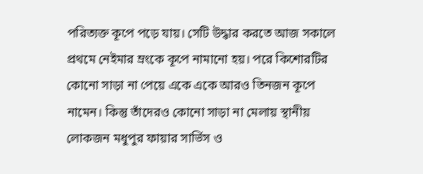পরিত্যক্ত কূপে পড়ে যায়। সেটি উদ্ধার করতে আজ সকালে প্রথমে নেইমার ম্রংকে কূপে নামানো হয়। পরে কিশোরটির কোনো সাড়া না পেয়ে একে একে আরও তিনজন কূপে নামেন। কিন্তু তাঁদেরও কোনো সাড়া না মেলায় স্থানীয় লোকজন মধুপুর ফায়ার সার্ভিস ও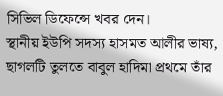সিভিল ডিফেন্সে খবর দেন।
স্থানীয় ইউপি সদস্য হাসমত আলীর ভাষ্য, ছাগলটি তুলতে বাবুল হাদিমা প্রথমে তাঁর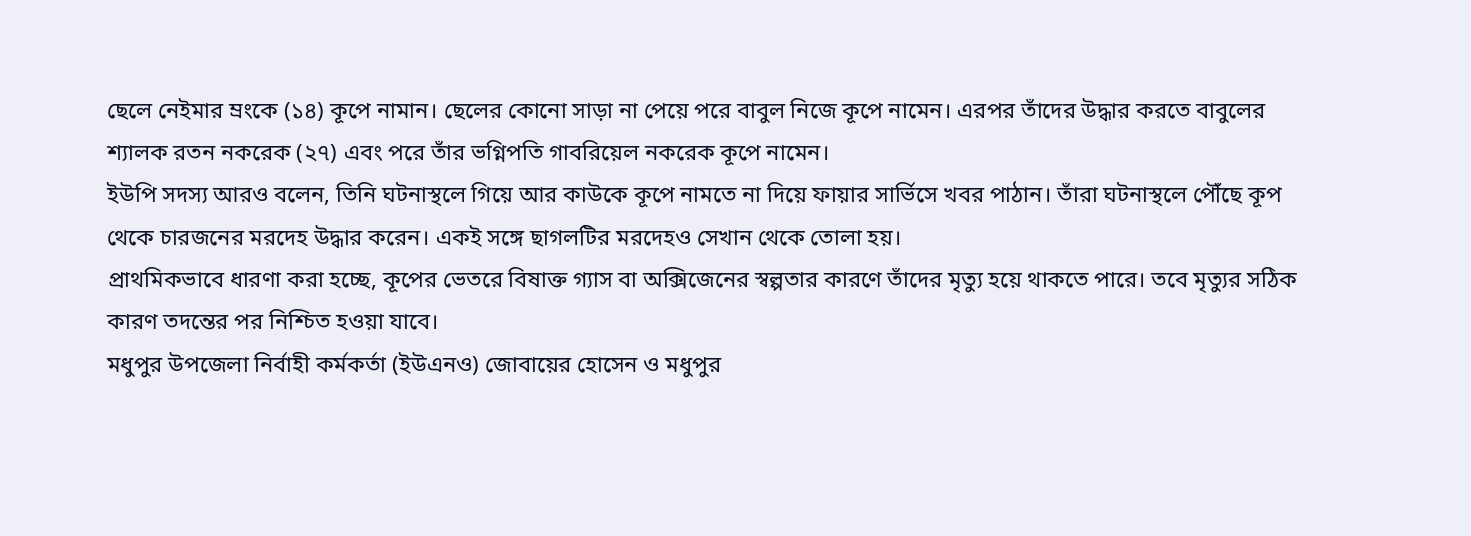ছেলে নেইমার ম্রংকে (১৪) কূপে নামান। ছেলের কোনো সাড়া না পেয়ে পরে বাবুল নিজে কূপে নামেন। এরপর তাঁদের উদ্ধার করতে বাবুলের শ্যালক রতন নকরেক (২৭) এবং পরে তাঁর ভগ্নিপতি গাবরিয়েল নকরেক কূপে নামেন।
ইউপি সদস্য আরও বলেন, তিনি ঘটনাস্থলে গিয়ে আর কাউকে কূপে নামতে না দিয়ে ফায়ার সার্ভিসে খবর পাঠান। তাঁরা ঘটনাস্থলে পৌঁছে কূপ থেকে চারজনের মরদেহ উদ্ধার করেন। একই সঙ্গে ছাগলটির মরদেহও সেখান থেকে তোলা হয়।
প্রাথমিকভাবে ধারণা করা হচ্ছে, কূপের ভেতরে বিষাক্ত গ্যাস বা অক্সিজেনের স্বল্পতার কারণে তাঁদের মৃত্যু হয়ে থাকতে পারে। তবে মৃত্যুর সঠিক কারণ তদন্তের পর নিশ্চিত হওয়া যাবে।
মধুপুর উপজেলা নির্বাহী কর্মকর্তা (ইউএনও) জোবায়ের হোসেন ও মধুপুর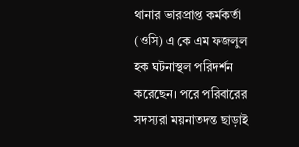থানার ভারপ্রাপ্ত কর্মকর্তা (ওসি) এ কে এম ফজলুল হক ঘটনাস্থল পরিদর্শন করেছেন। পরে পরিবারের সদস্যরা ময়নাতদন্ত ছাড়াই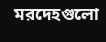মরদেহগুলো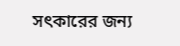সৎকারের জন্য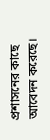প্রশাসনের কাছে আবেদন করেছে।